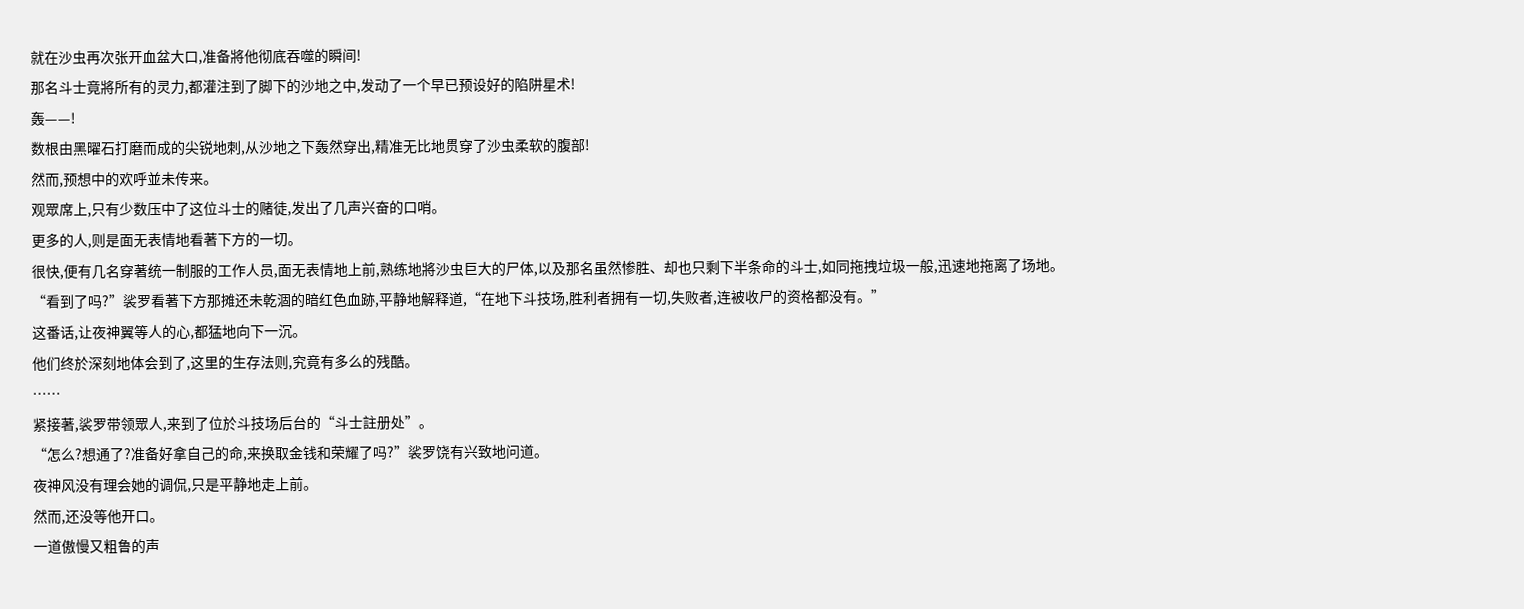就在沙虫再次张开血盆大口,准备將他彻底吞噬的瞬间!
那名斗士竟將所有的灵力,都灌注到了脚下的沙地之中,发动了一个早已预设好的陷阱星术!
轰——!
数根由黑曜石打磨而成的尖锐地刺,从沙地之下轰然穿出,精准无比地贯穿了沙虫柔软的腹部!
然而,预想中的欢呼並未传来。
观眾席上,只有少数压中了这位斗士的赌徒,发出了几声兴奋的口哨。
更多的人,则是面无表情地看著下方的一切。
很快,便有几名穿著统一制服的工作人员,面无表情地上前,熟练地將沙虫巨大的尸体,以及那名虽然惨胜、却也只剩下半条命的斗士,如同拖拽垃圾一般,迅速地拖离了场地。
“看到了吗?”裟罗看著下方那摊还未乾涸的暗红色血跡,平静地解释道,“在地下斗技场,胜利者拥有一切,失败者,连被收尸的资格都没有。”
这番话,让夜神翼等人的心,都猛地向下一沉。
他们终於深刻地体会到了,这里的生存法则,究竟有多么的残酷。
……
紧接著,裟罗带领眾人,来到了位於斗技场后台的“斗士註册处”。
“怎么?想通了?准备好拿自己的命,来换取金钱和荣耀了吗?”裟罗饶有兴致地问道。
夜神风没有理会她的调侃,只是平静地走上前。
然而,还没等他开口。
一道傲慢又粗鲁的声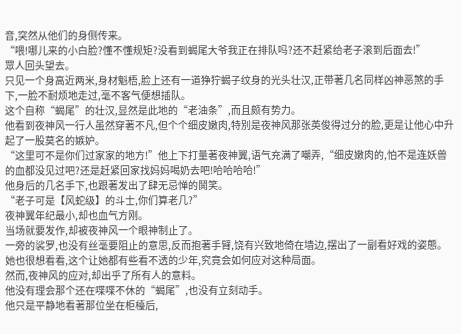音,突然从他们的身侧传来。
“喂!哪儿来的小白脸?懂不懂规矩?没看到蝎尾大爷我正在排队吗?还不赶紧给老子滚到后面去!”
眾人回头望去。
只见一个身高近两米,身材魁梧,脸上还有一道狰狞蝎子纹身的光头壮汉,正带著几名同样凶神恶煞的手下,一脸不耐烦地走过,毫不客气便想插队。
这个自称“蝎尾”的壮汉,显然是此地的“老油条”,而且颇有势力。
他看到夜神风一行人虽然穿著不凡,但个个细皮嫩肉,特別是夜神风那张英俊得过分的脸,更是让他心中升起了一股莫名的嫉妒。
“这里可不是你们过家家的地方!”他上下打量著夜神翼,语气充满了嘲弄,“细皮嫩肉的,怕不是连妖兽的血都没见过吧?还是赶紧回家找妈妈喝奶去吧!哈哈哈哈!”
他身后的几名手下,也跟著发出了肆无忌惮的鬨笑。
“老子可是【风蛇级】的斗士,你们算老几?”
夜神翼年纪最小,却也血气方刚。
当场就要发作,却被夜神风一个眼神制止了。
一旁的裟罗,也没有丝毫要阻止的意思,反而抱著手臂,饶有兴致地倚在墙边,摆出了一副看好戏的姿態。
她也很想看看,这个让她都有些看不透的少年,究竟会如何应对这种局面。
然而,夜神风的应对,却出乎了所有人的意料。
他没有理会那个还在喋喋不休的“蝎尾”,也没有立刻动手。
他只是平静地看著那位坐在柜檯后,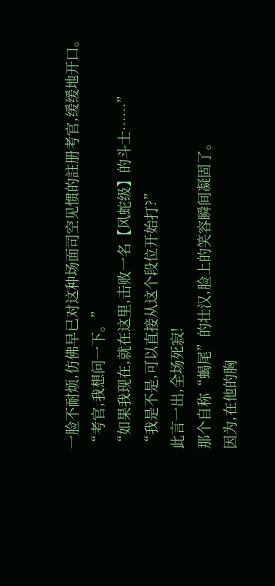一脸不耐烦,仿佛早已对这种场面司空见惯的註册考官,缓缓地开口。
“考官,我想问一下。”
“如果我现在,就在这里,击败一名【风蛇级】的斗士……”
“我是不是,可以直接从这个段位开始打?”
此言一出,全场死寂!
那个自称“蝎尾”的壮汉,脸上的笑容瞬间凝固了。
因为,在他的胸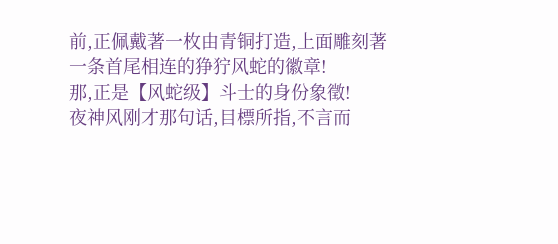前,正佩戴著一枚由青铜打造,上面雕刻著一条首尾相连的狰狞风蛇的徽章!
那,正是【风蛇级】斗士的身份象徵!
夜神风刚才那句话,目標所指,不言而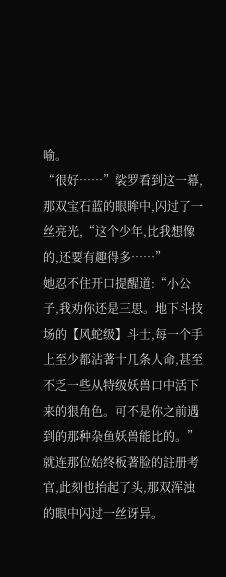喻。
“很好……”裟罗看到这一幕,那双宝石蓝的眼眸中,闪过了一丝亮光,“这个少年,比我想像的,还要有趣得多……”
她忍不住开口提醒道:“小公子,我劝你还是三思。地下斗技场的【风蛇级】斗士,每一个手上至少都沾著十几条人命,甚至不乏一些从特级妖兽口中活下来的狠角色。可不是你之前遇到的那种杂鱼妖兽能比的。”
就连那位始终板著脸的註册考官,此刻也抬起了头,那双浑浊的眼中闪过一丝讶异。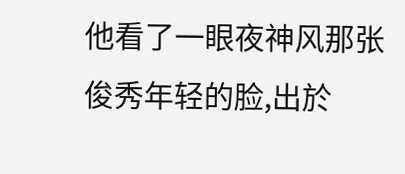他看了一眼夜神风那张俊秀年轻的脸,出於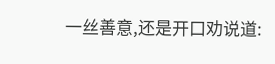一丝善意,还是开口劝说道: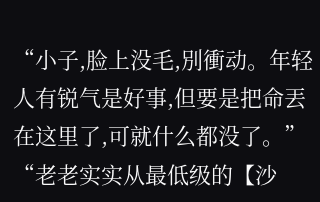“小子,脸上没毛,別衝动。年轻人有锐气是好事,但要是把命丟在这里了,可就什么都没了。”
“老老实实从最低级的【沙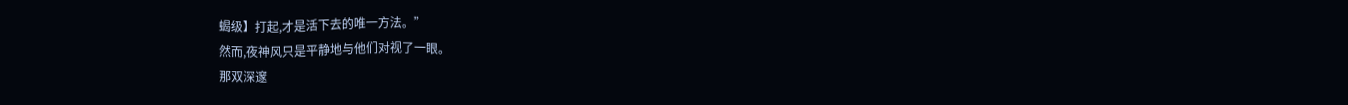蝎级】打起,才是活下去的唯一方法。”
然而,夜神风只是平静地与他们对视了一眼。
那双深邃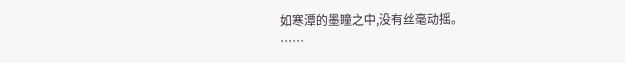如寒潭的墨瞳之中,没有丝毫动摇。
……